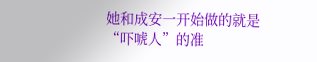她和成安一开始做的就是“吓唬人”的准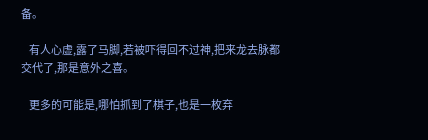备。

    有人心虚,露了马脚,若被吓得回不过神,把来龙去脉都交代了,那是意外之喜。

    更多的可能是,哪怕抓到了棋子,也是一枚弃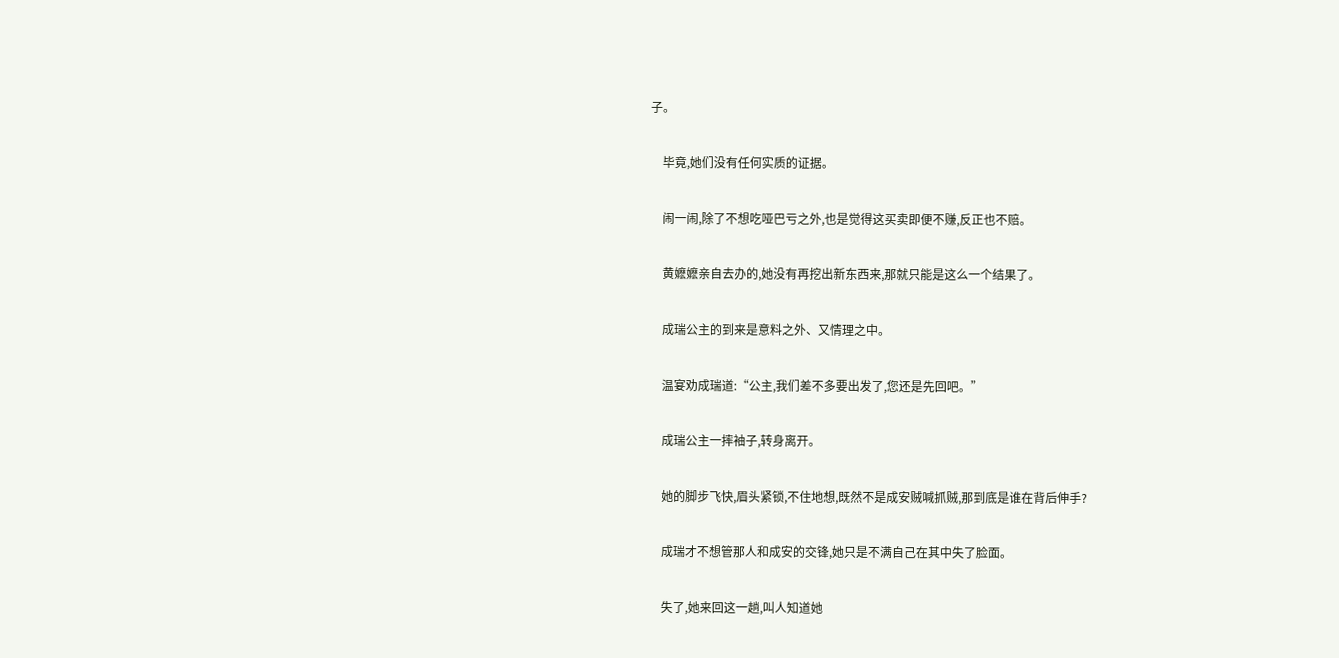子。

    毕竟,她们没有任何实质的证据。

    闹一闹,除了不想吃哑巴亏之外,也是觉得这买卖即便不赚,反正也不赔。

    黄嬷嬷亲自去办的,她没有再挖出新东西来,那就只能是这么一个结果了。

    成瑞公主的到来是意料之外、又情理之中。

    温宴劝成瑞道:“公主,我们差不多要出发了,您还是先回吧。”

    成瑞公主一摔袖子,转身离开。

    她的脚步飞快,眉头紧锁,不住地想,既然不是成安贼喊抓贼,那到底是谁在背后伸手?

    成瑞才不想管那人和成安的交锋,她只是不满自己在其中失了脸面。

    失了,她来回这一趟,叫人知道她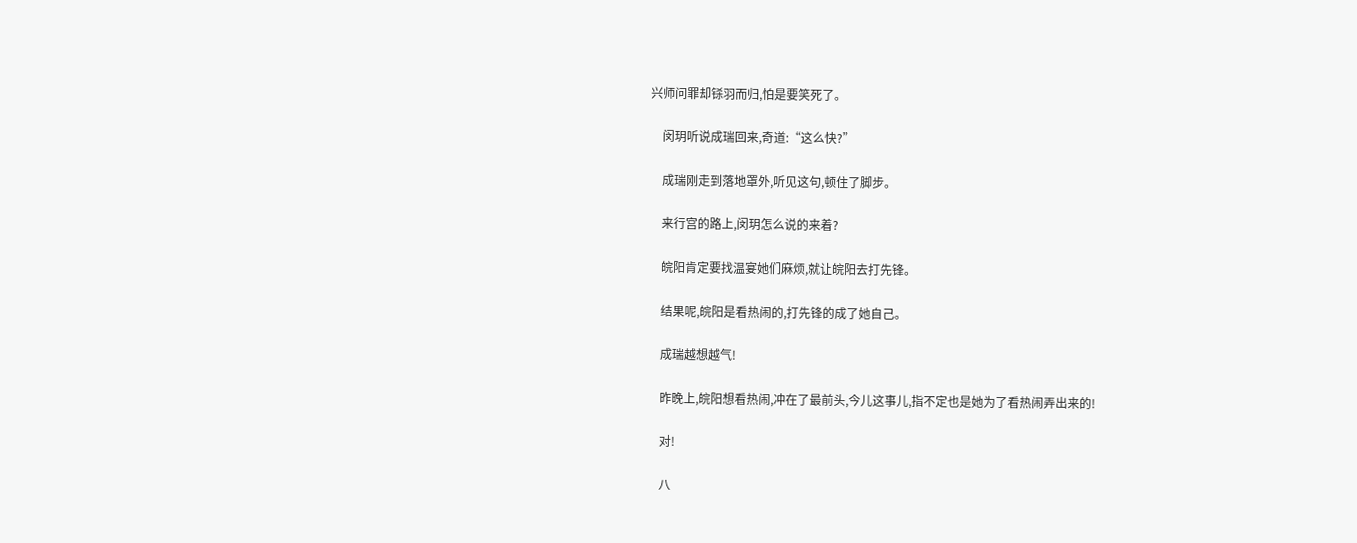兴师问罪却铩羽而归,怕是要笑死了。

    闵玥听说成瑞回来,奇道:“这么快?”

    成瑞刚走到落地罩外,听见这句,顿住了脚步。

    来行宫的路上,闵玥怎么说的来着?

    皖阳肯定要找温宴她们麻烦,就让皖阳去打先锋。

    结果呢,皖阳是看热闹的,打先锋的成了她自己。

    成瑞越想越气!

    昨晚上,皖阳想看热闹,冲在了最前头,今儿这事儿,指不定也是她为了看热闹弄出来的!

    对!

    八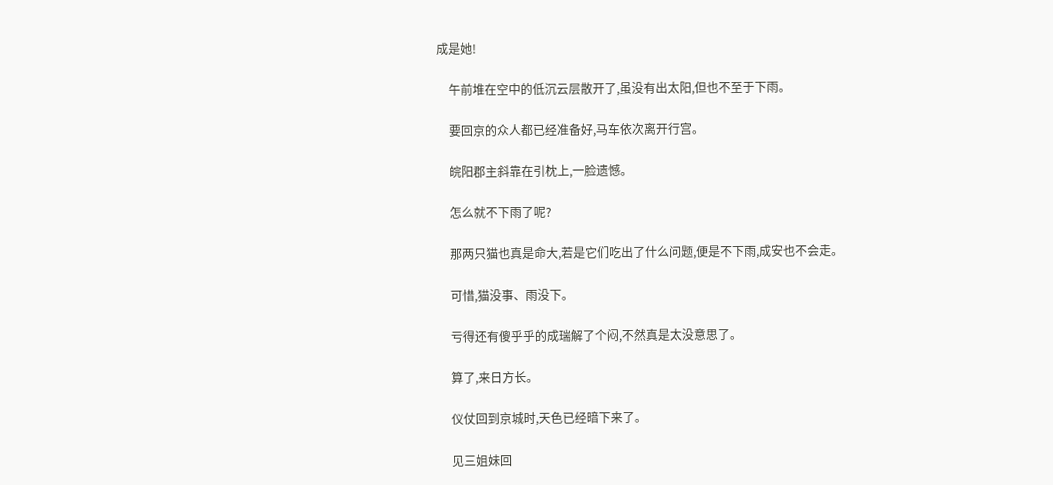成是她!

    午前堆在空中的低沉云层散开了,虽没有出太阳,但也不至于下雨。

    要回京的众人都已经准备好,马车依次离开行宫。

    皖阳郡主斜靠在引枕上,一脸遗憾。

    怎么就不下雨了呢?

    那两只猫也真是命大,若是它们吃出了什么问题,便是不下雨,成安也不会走。

    可惜,猫没事、雨没下。

    亏得还有傻乎乎的成瑞解了个闷,不然真是太没意思了。

    算了,来日方长。

    仪仗回到京城时,天色已经暗下来了。

    见三姐妹回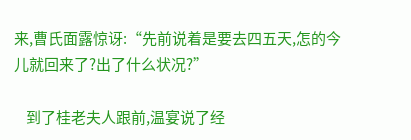来,曹氏面露惊讶:“先前说着是要去四五天,怎的今儿就回来了?出了什么状况?”

    到了桂老夫人跟前,温宴说了经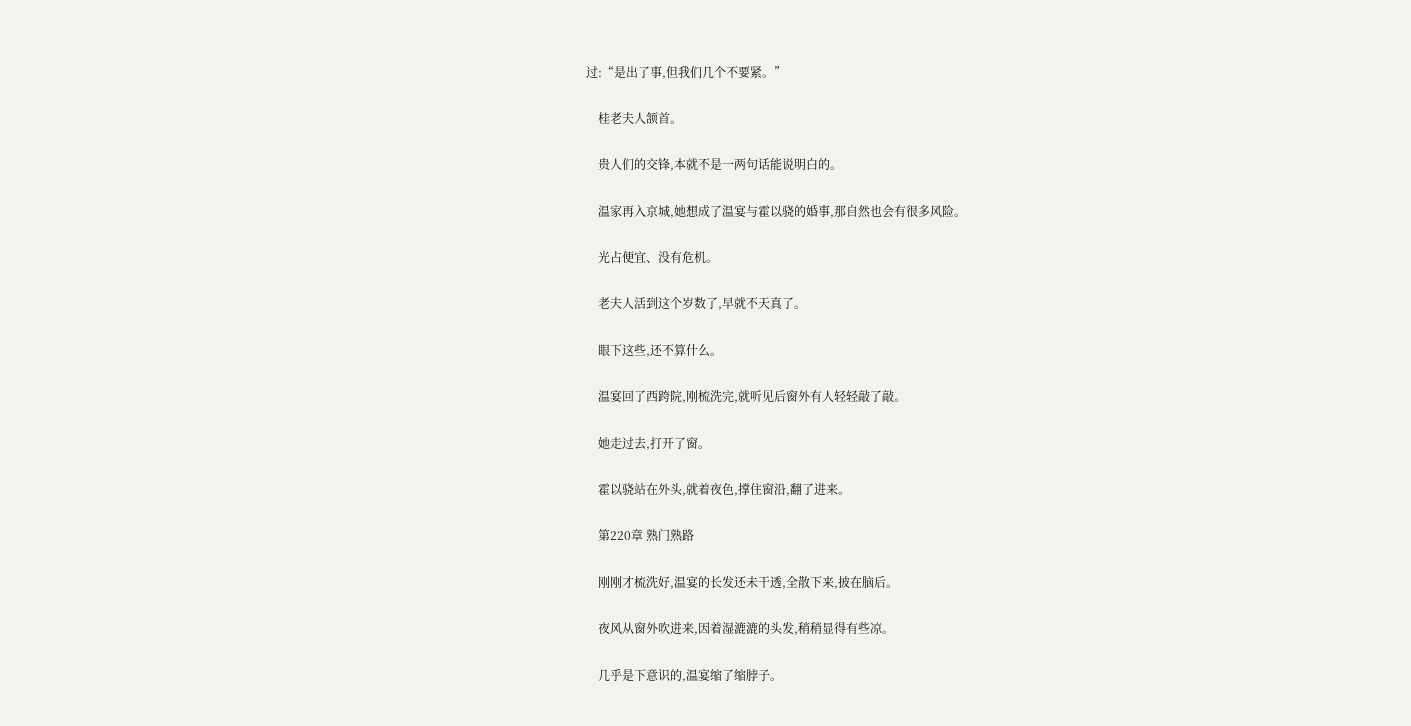过:“是出了事,但我们几个不要紧。”

    桂老夫人颔首。

    贵人们的交锋,本就不是一两句话能说明白的。

    温家再入京城,她想成了温宴与霍以骁的婚事,那自然也会有很多风险。

    光占便宜、没有危机。

    老夫人活到这个岁数了,早就不天真了。

    眼下这些,还不算什么。

    温宴回了西跨院,刚梳洗完,就听见后窗外有人轻轻敲了敲。

    她走过去,打开了窗。

    霍以骁站在外头,就着夜色,撑住窗沿,翻了进来。

    第220章 熟门熟路

    刚刚才梳洗好,温宴的长发还未干透,全散下来,披在脑后。

    夜风从窗外吹进来,因着湿漉漉的头发,稍稍显得有些凉。

    几乎是下意识的,温宴缩了缩脖子。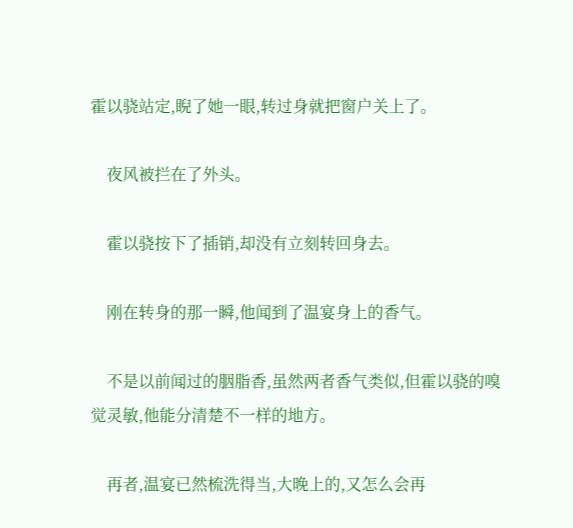霍以骁站定,睨了她一眼,转过身就把窗户关上了。

    夜风被拦在了外头。

    霍以骁按下了插销,却没有立刻转回身去。

    刚在转身的那一瞬,他闻到了温宴身上的香气。

    不是以前闻过的胭脂香,虽然两者香气类似,但霍以骁的嗅觉灵敏,他能分清楚不一样的地方。

    再者,温宴已然梳洗得当,大晚上的,又怎么会再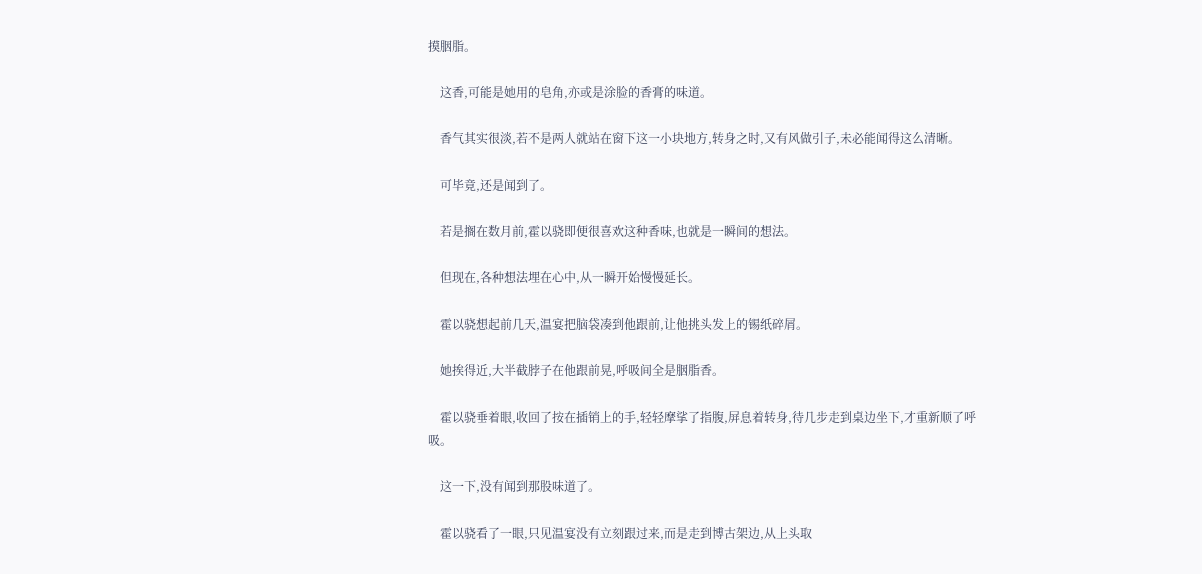摸胭脂。

    这香,可能是她用的皂角,亦或是涂脸的香膏的味道。

    香气其实很淡,若不是两人就站在窗下这一小块地方,转身之时,又有风做引子,未必能闻得这么清晰。

    可毕竟,还是闻到了。

    若是搁在数月前,霍以骁即便很喜欢这种香味,也就是一瞬间的想法。

    但现在,各种想法埋在心中,从一瞬开始慢慢延长。

    霍以骁想起前几天,温宴把脑袋凑到他跟前,让他挑头发上的锡纸碎屑。

    她挨得近,大半截脖子在他跟前晃,呼吸间全是胭脂香。

    霍以骁垂着眼,收回了按在插销上的手,轻轻摩挲了指腹,屏息着转身,待几步走到桌边坐下,才重新顺了呼吸。

    这一下,没有闻到那股味道了。

    霍以骁看了一眼,只见温宴没有立刻跟过来,而是走到博古架边,从上头取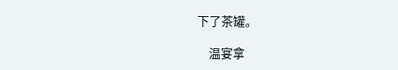下了茶罐。

    温宴拿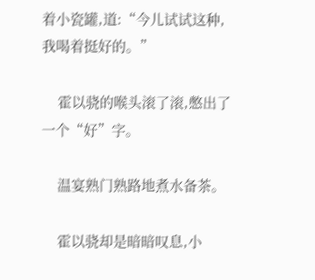着小瓷罐,道:“今儿试试这种,我喝着挺好的。”

    霍以骁的喉头滚了滚,憋出了一个“好”字。

    温宴熟门熟路地煮水备茶。

    霍以骁却是暗暗叹息,小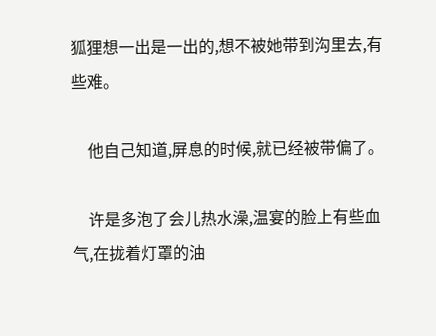狐狸想一出是一出的,想不被她带到沟里去,有些难。

    他自己知道,屏息的时候,就已经被带偏了。

    许是多泡了会儿热水澡,温宴的脸上有些血气,在拢着灯罩的油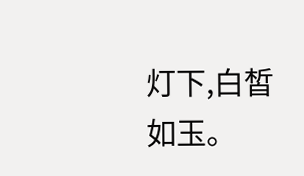灯下,白皙如玉。